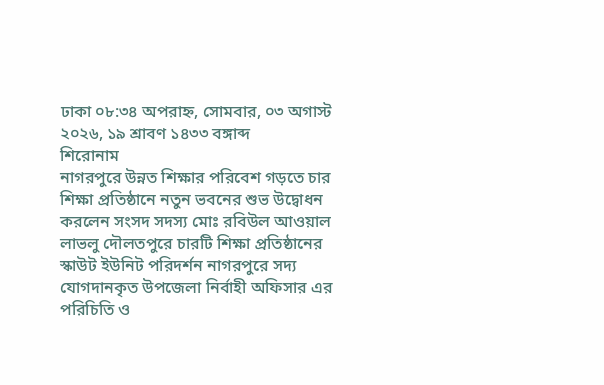ঢাকা ০৮:৩৪ অপরাহ্ন, সোমবার, ০৩ অগাস্ট ২০২৬, ১৯ শ্রাবণ ১৪৩৩ বঙ্গাব্দ
শিরোনাম
নাগরপুরে উন্নত শিক্ষার পরিবেশ গড়তে চার শিক্ষা প্রতিষ্ঠানে নতুন ভবনের শুভ উদ্বোধন করলেন সংসদ সদস্য মোঃ রবিউল আওয়াল লাভলু দৌলতপুরে চারটি শিক্ষা প্রতিষ্ঠানের স্কাউট ইউনিট পরিদর্শন নাগরপুরে সদ্য যোগদানকৃত উপজেলা নির্বাহী অফিসার এর পরিচিতি ও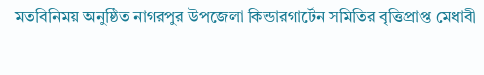মতবিনিময় অনুষ্ঠিত নাগরপুর উপজেলা কিন্ডারগার্টেন সমিতির বৃত্তিপ্রাপ্ত মেধাবী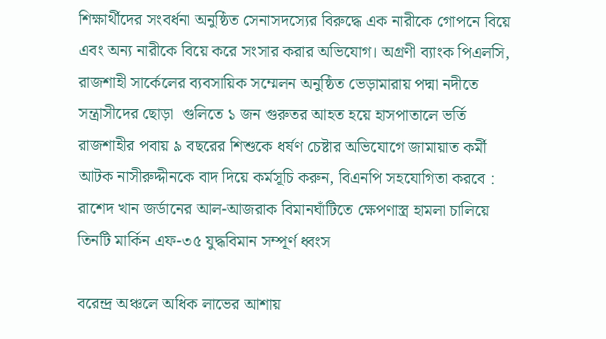শিক্ষার্থীদের সংবর্ধনা অনুষ্ঠিত সেনাসদস্যের বিরুদ্ধে এক নারীকে গোপনে বিয়ে এবং অন্য নারীকে বিয়ে করে সংসার করার অভিযোগ। অগ্রণী ব্যাংক পিএলসি, রাজশাহী সার্কেলের ব্যবসায়িক সম্মেলন অনুষ্ঠিত ভেড়ামারায় পদ্মা নদীতে সন্ত্রাসীদের ছোড়া  গুলিতে ১ জন গুরুতর আহত হয়ে হাসপাতালে ভর্তি রাজশাহীর পবায় ৯ বছরের শিশুকে ধর্ষণ চেষ্টার অভিযোগে জামায়াত কর্মী আটক নাসীরুদ্দীনকে বাদ দিয়ে কর্মসূচি করুন, বিএনপি সহযোগিতা করবে : রাশেদ খান জর্ডানের আল-আজরাক বিমানঘাঁটিতে ক্ষেপণাস্ত্র হামলা চালিয়ে তিনটি মার্কিন এফ-৩৫ যুদ্ধবিমান সম্পূর্ণ ধ্বংস

বরেন্দ্র অঞ্চলে অধিক লাভের আশায়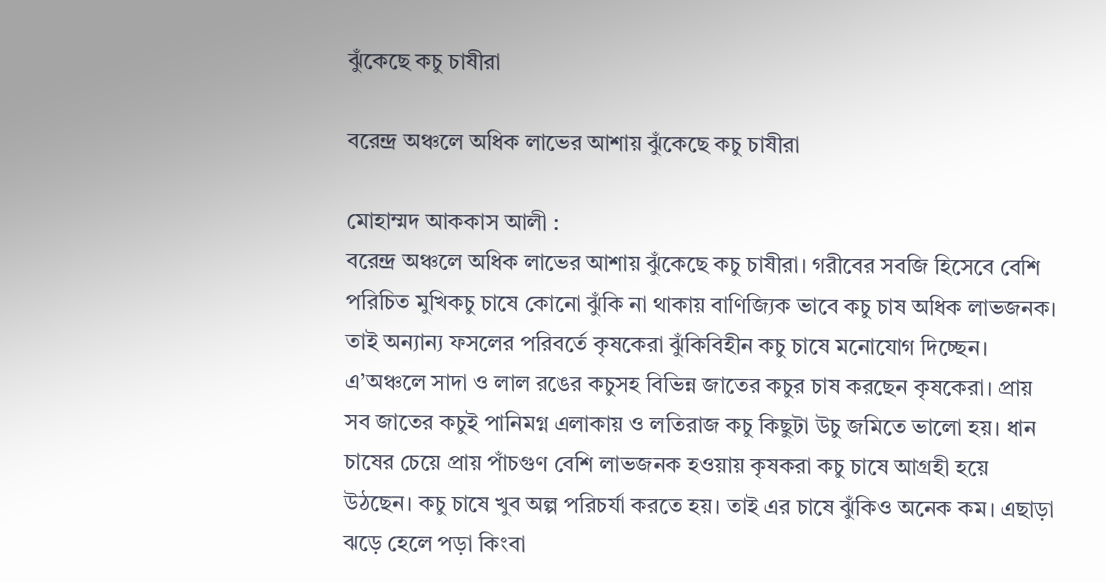ঝুঁকেছে কচু চাষীরা

বরেন্দ্র অঞ্চলে অধিক লাভের আশায় ঝুঁকেছে কচু চাষীরা

মোহাম্মদ আককাস আলী :
বরেন্দ্র অঞ্চলে অধিক লাভের আশায় ঝুঁকেছে কচু চাষীরা। গরীবের সবজি হিসেবে বেশি পরিচিত মুখিকচু চাষে কোনো ঝুঁকি না থাকায় বাণিজ্যিক ভাবে কচু চাষ অধিক লাভজনক। তাই অন্যান্য ফসলের পরিবর্তে কৃষকেরা ঝুঁকিবিহীন কচু চাষে মনোযোগ দিচ্ছেন। এ’অঞ্চলে সাদা ও লাল রঙের কচুসহ বিভিন্ন জাতের কচুর চাষ করছেন কৃষকেরা। প্রায় সব জাতের কচুই পানিমগ্ন এলাকায় ও লতিরাজ কচু কিছুটা উচু জমিতে ভালো হয়। ধান চাষের চেয়ে প্রায় পাঁচগুণ বেশি লাভজনক হওয়ায় কৃষকরা কচু চাষে আগ্রহী হয়ে উঠছেন। কচু চাষে খুব অল্প পরিচর্যা করতে হয়। তাই এর চাষে ঝুঁকিও অনেক কম। এছাড়া ঝড়ে হেলে পড়া কিংবা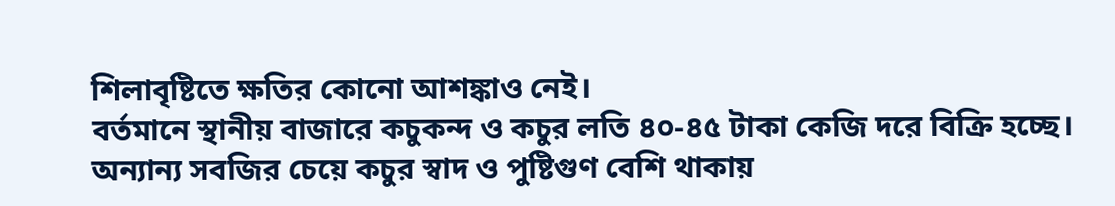শিলাবৃষ্টিতে ক্ষতির কোনো আশঙ্কাও নেই।
বর্তমানে স্থানীয় বাজারে কচুকন্দ ও কচুর লতি ৪০-৪৫ টাকা কেজি দরে বিক্রি হচ্ছে। অন্যান্য সবজির চেয়ে কচুর স্বাদ ও পুষ্টিগুণ বেশি থাকায়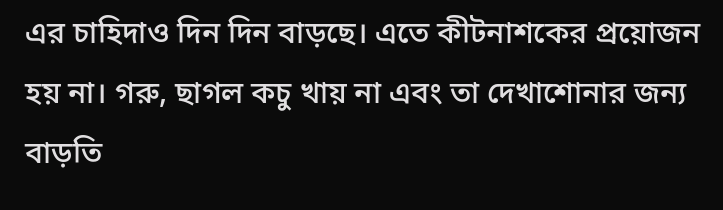এর চাহিদাও দিন দিন বাড়ছে। এতে কীটনাশকের প্রয়োজন হয় না। গরু, ছাগল কচু খায় না এবং তা দেখাশোনার জন্য বাড়তি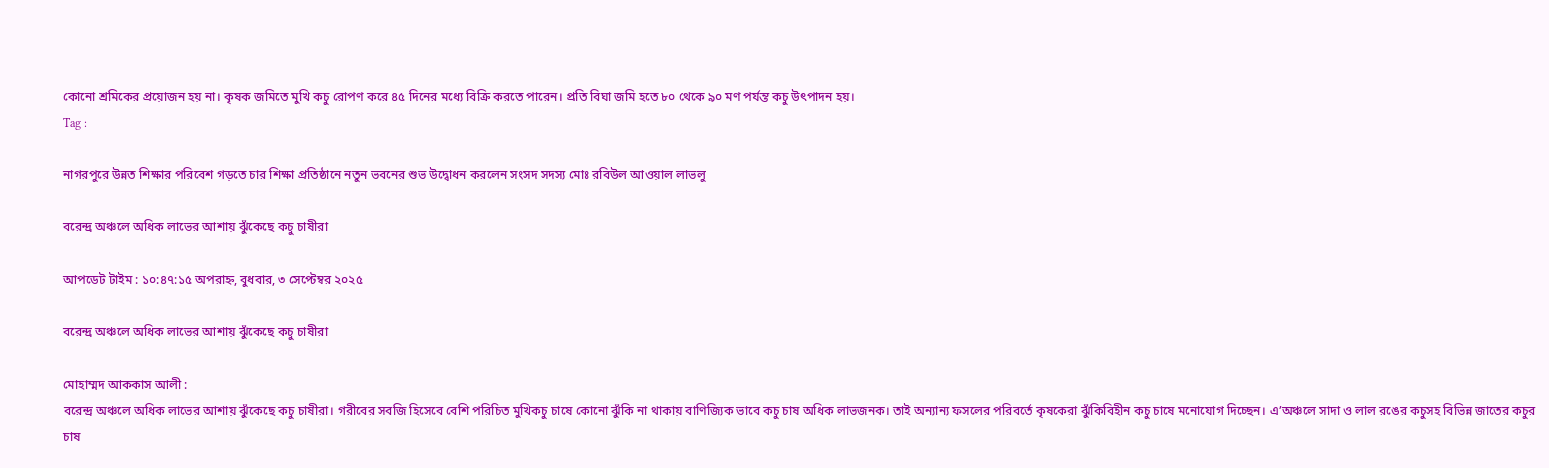কোনো শ্রমিকের প্রয়োজন হয় না। কৃষক জমিতে মুখি কচু রোপণ করে ৪৫ দিনের মধ্যে বিক্রি করতে পারেন। প্রতি বিঘা জমি হতে ৮০ থেকে ৯০ মণ পর্যন্ত কচু উৎপাদন হয়।
Tag :

নাগরপুরে উন্নত শিক্ষার পরিবেশ গড়তে চার শিক্ষা প্রতিষ্ঠানে নতুন ভবনের শুভ উদ্বোধন করলেন সংসদ সদস্য মোঃ রবিউল আওয়াল লাভলু

বরেন্দ্র অঞ্চলে অধিক লাভের আশায় ঝুঁকেছে কচু চাষীরা

আপডেট টাইম : ১০:৪৭:১৫ অপরাহ্ন, বুধবার, ৩ সেপ্টেম্বর ২০২৫

বরেন্দ্র অঞ্চলে অধিক লাভের আশায় ঝুঁকেছে কচু চাষীরা

মোহাম্মদ আককাস আলী :
বরেন্দ্র অঞ্চলে অধিক লাভের আশায় ঝুঁকেছে কচু চাষীরা। গরীবের সবজি হিসেবে বেশি পরিচিত মুখিকচু চাষে কোনো ঝুঁকি না থাকায় বাণিজ্যিক ভাবে কচু চাষ অধিক লাভজনক। তাই অন্যান্য ফসলের পরিবর্তে কৃষকেরা ঝুঁকিবিহীন কচু চাষে মনোযোগ দিচ্ছেন। এ’অঞ্চলে সাদা ও লাল রঙের কচুসহ বিভিন্ন জাতের কচুর চাষ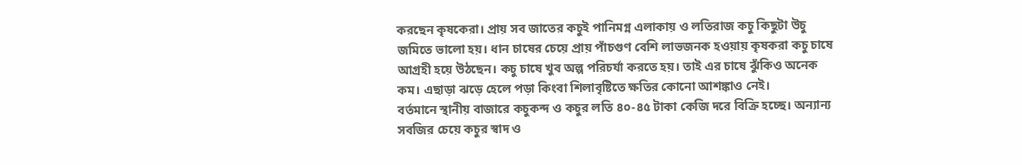করছেন কৃষকেরা। প্রায় সব জাতের কচুই পানিমগ্ন এলাকায় ও লতিরাজ কচু কিছুটা উচু জমিতে ভালো হয়। ধান চাষের চেয়ে প্রায় পাঁচগুণ বেশি লাভজনক হওয়ায় কৃষকরা কচু চাষে আগ্রহী হয়ে উঠছেন। কচু চাষে খুব অল্প পরিচর্যা করতে হয়। তাই এর চাষে ঝুঁকিও অনেক কম। এছাড়া ঝড়ে হেলে পড়া কিংবা শিলাবৃষ্টিতে ক্ষতির কোনো আশঙ্কাও নেই।
বর্তমানে স্থানীয় বাজারে কচুকন্দ ও কচুর লতি ৪০-৪৫ টাকা কেজি দরে বিক্রি হচ্ছে। অন্যান্য সবজির চেয়ে কচুর স্বাদ ও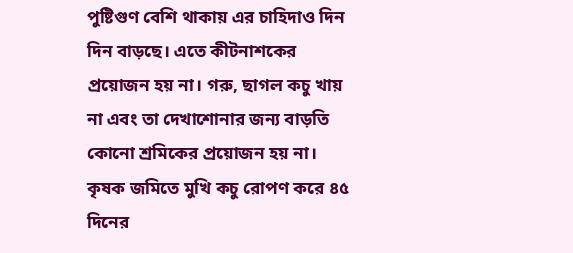পুষ্টিগুণ বেশি থাকায় এর চাহিদাও দিন দিন বাড়ছে। এতে কীটনাশকের প্রয়োজন হয় না। গরু, ছাগল কচু খায় না এবং তা দেখাশোনার জন্য বাড়তি কোনো শ্রমিকের প্রয়োজন হয় না। কৃষক জমিতে মুখি কচু রোপণ করে ৪৫ দিনের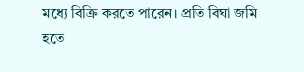মধ্যে বিক্রি করতে পারেন। প্রতি বিঘা জমি হতে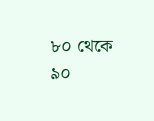৮০ থেকে ৯০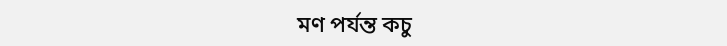মণ পর্যন্ত কচু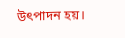উৎপাদন হয়।